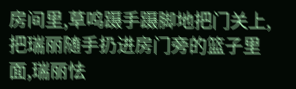房间里,草鸣蹑手蹑脚地把门关上,把瑞丽随手扔进房门旁的篮子里面,瑞丽怯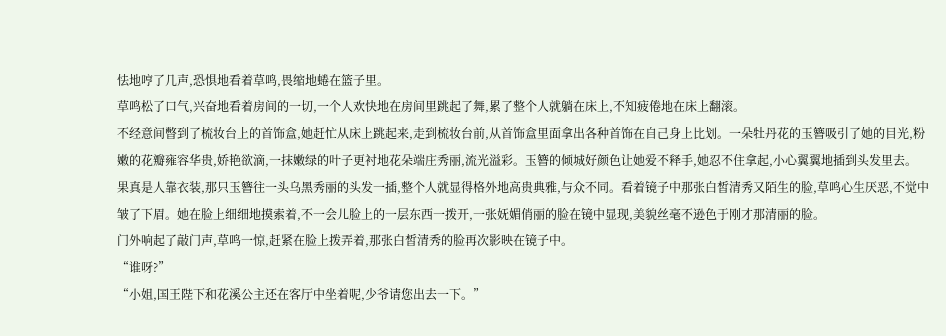怯地哼了几声,恐惧地看着草鸣,畏缩地蜷在篮子里。
草鸣松了口气,兴奋地看着房间的一切,一个人欢快地在房间里跳起了舞,累了整个人就躺在床上,不知疲倦地在床上翻滚。
不经意间暼到了梳妆台上的首饰盒,她赶忙从床上跳起来,走到梳妆台前,从首饰盒里面拿出各种首饰在自己身上比划。一朵牡丹花的玉簪吸引了她的目光,粉嫩的花瓣雍容华贵,娇艳欲滴,一抹嫩绿的叶子更衬地花朵端庄秀丽,流光溢彩。玉簪的倾城好颜色让她爱不释手,她忍不住拿起,小心翼翼地插到头发里去。
果真是人靠衣装,那只玉簪往一头乌黑秀丽的头发一插,整个人就显得格外地高贵典雅,与众不同。看着镜子中那张白皙清秀又陌生的脸,草鸣心生厌恶,不觉中皱了下眉。她在脸上细细地摸索着,不一会儿脸上的一层东西一拨开,一张妩媚俏丽的脸在镜中显现,美貌丝毫不逊色于刚才那清丽的脸。
门外响起了敲门声,草鸣一惊,赶紧在脸上拨弄着,那张白皙清秀的脸再次影映在镜子中。
“谁呀?”
“小姐,国王陛下和花溪公主还在客厅中坐着呢,少爷请您出去一下。”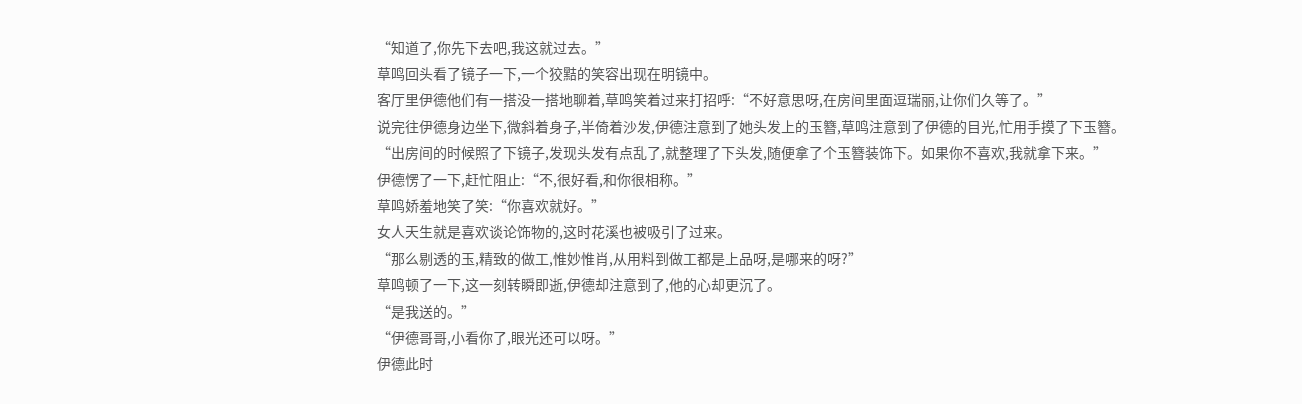“知道了,你先下去吧,我这就过去。”
草鸣回头看了镜子一下,一个狡黠的笑容出现在明镜中。
客厅里伊德他们有一搭没一搭地聊着,草鸣笑着过来打招呼:“不好意思呀,在房间里面逗瑞丽,让你们久等了。”
说完往伊德身边坐下,微斜着身子,半倚着沙发,伊德注意到了她头发上的玉簪,草鸣注意到了伊德的目光,忙用手摸了下玉簪。
“出房间的时候照了下镜子,发现头发有点乱了,就整理了下头发,随便拿了个玉簪装饰下。如果你不喜欢,我就拿下来。”
伊德愣了一下,赶忙阻止:“不,很好看,和你很相称。”
草鸣娇羞地笑了笑:“你喜欢就好。”
女人天生就是喜欢谈论饰物的,这时花溪也被吸引了过来。
“那么剔透的玉,精致的做工,惟妙惟肖,从用料到做工都是上品呀,是哪来的呀?”
草鸣顿了一下,这一刻转瞬即逝,伊德却注意到了,他的心却更沉了。
“是我送的。”
“伊德哥哥,小看你了,眼光还可以呀。”
伊德此时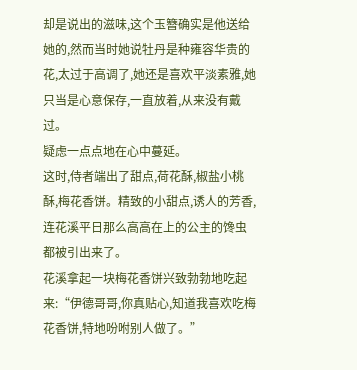却是说出的滋味,这个玉簪确实是他送给她的,然而当时她说牡丹是种雍容华贵的花,太过于高调了,她还是喜欢平淡素雅,她只当是心意保存,一直放着,从来没有戴过。
疑虑一点点地在心中蔓延。
这时,侍者端出了甜点,荷花酥,椒盐小桃酥,梅花香饼。精致的小甜点,诱人的芳香,连花溪平日那么高高在上的公主的馋虫都被引出来了。
花溪拿起一块梅花香饼兴致勃勃地吃起来:“伊德哥哥,你真贴心,知道我喜欢吃梅花香饼,特地吩咐别人做了。”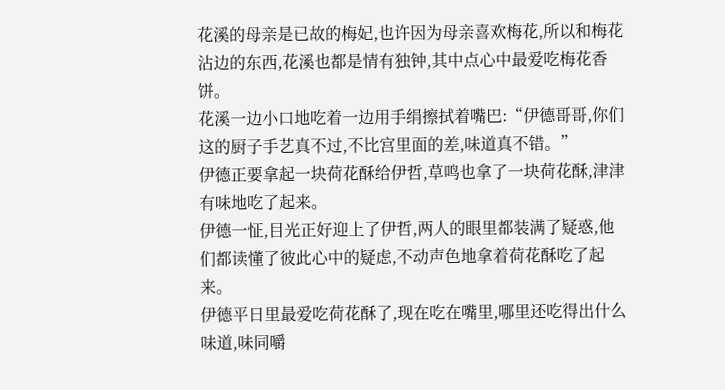花溪的母亲是已故的梅妃,也许因为母亲喜欢梅花,所以和梅花沾边的东西,花溪也都是情有独钟,其中点心中最爱吃梅花香饼。
花溪一边小口地吃着一边用手绢擦拭着嘴巴:“伊德哥哥,你们这的厨子手艺真不过,不比宫里面的差,味道真不错。”
伊德正要拿起一块荷花酥给伊哲,草鸣也拿了一块荷花酥,津津有味地吃了起来。
伊德一怔,目光正好迎上了伊哲,两人的眼里都装满了疑惑,他们都读懂了彼此心中的疑虑,不动声色地拿着荷花酥吃了起来。
伊德平日里最爱吃荷花酥了,现在吃在嘴里,哪里还吃得出什么味道,味同嚼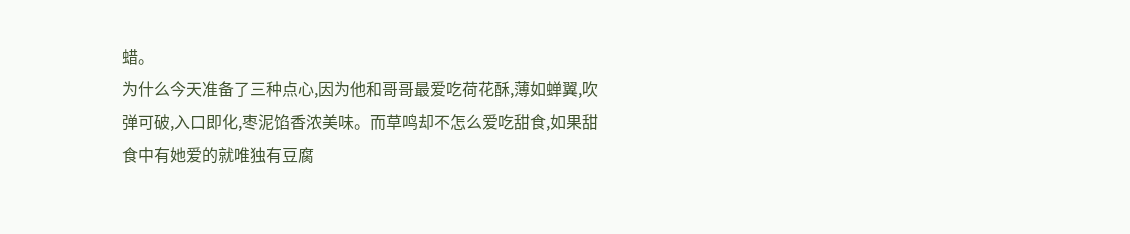蜡。
为什么今天准备了三种点心,因为他和哥哥最爱吃荷花酥,薄如蝉翼,吹弹可破,入口即化,枣泥馅香浓美味。而草鸣却不怎么爱吃甜食,如果甜食中有她爱的就唯独有豆腐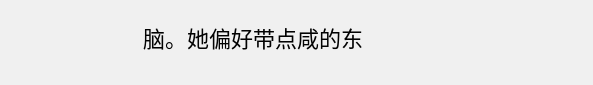脑。她偏好带点咸的东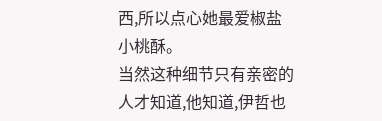西,所以点心她最爱椒盐小桃酥。
当然这种细节只有亲密的人才知道,他知道,伊哲也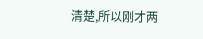清楚,所以刚才两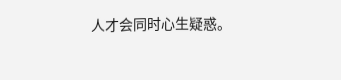人才会同时心生疑惑。